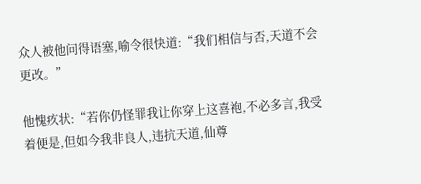众人被他问得语塞,喻令很快道:“我们相信与否,天道不会更改。”

他愧疚状:“若你仍怪罪我让你穿上这喜袍,不必多言,我受着便是,但如今我非良人,违抗天道,仙尊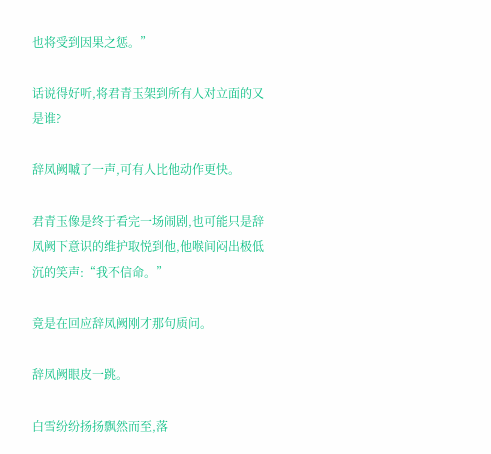也将受到因果之惩。”

话说得好听,将君青玉架到所有人对立面的又是谁?

辞凤阙嘁了一声,可有人比他动作更快。

君青玉像是终于看完一场闹剧,也可能只是辞凤阙下意识的维护取悦到他,他喉间闷出极低沉的笑声:“我不信命。”

竟是在回应辞凤阙刚才那句质问。

辞凤阙眼皮一跳。

白雪纷纷扬扬飘然而至,落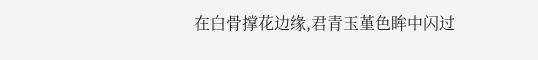在白骨撑花边缘,君青玉堇色眸中闪过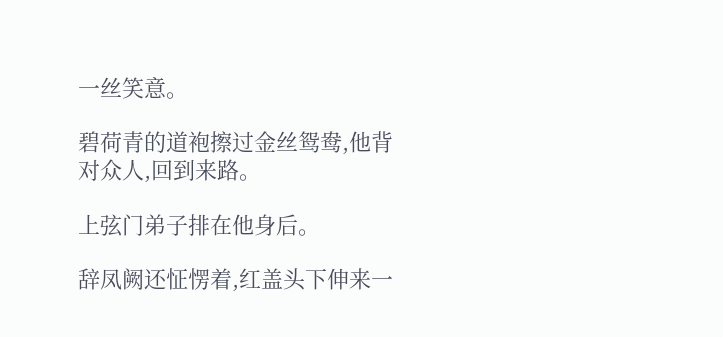一丝笑意。

碧荷青的道袍擦过金丝鸳鸯,他背对众人,回到来路。

上弦门弟子排在他身后。

辞凤阙还怔愣着,红盖头下伸来一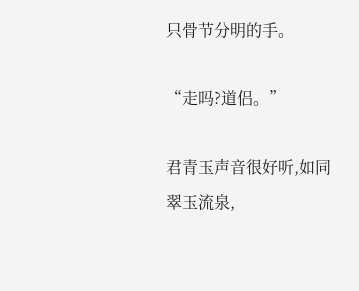只骨节分明的手。

“走吗?道侣。”

君青玉声音很好听,如同翠玉流泉,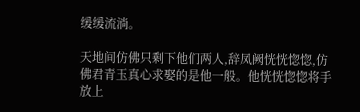缓缓流淌。

天地间仿佛只剩下他们两人,辞凤阙恍恍惚惚,仿佛君青玉真心求娶的是他一般。他恍恍惚惚将手放上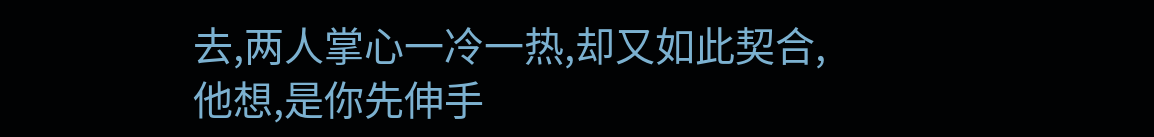去,两人掌心一冷一热,却又如此契合,他想,是你先伸手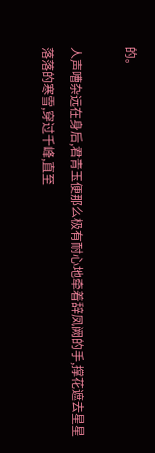的。

人声嘈杂远在身后,君青玉便那么极有耐心地牵着辞凤阙的手,撑花遮去星星落落的寒雪,穿过千峰,直至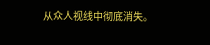从众人视线中彻底消失。